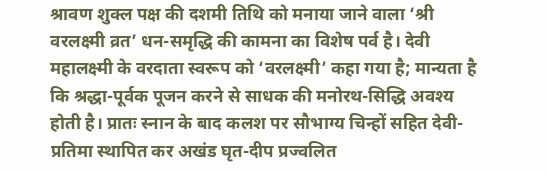श्रावण शुक्ल पक्ष की दशमी तिथि को मनाया जाने वाला ‘श्री वरलक्ष्मी व्रत’ धन-समृद्धि की कामना का विशेष पर्व है। देवी महालक्ष्मी के वरदाता स्वरूप को ‘वरलक्ष्मी’ कहा गया है; मान्यता है कि श्रद्धा-पूर्वक पूजन करने से साधक की मनोरथ-सिद्धि अवश्य होती है। प्रातः स्नान के बाद कलश पर सौभाग्य चिन्हों सहित देवी-प्रतिमा स्थापित कर अखंड घृत-दीप प्रज्वलित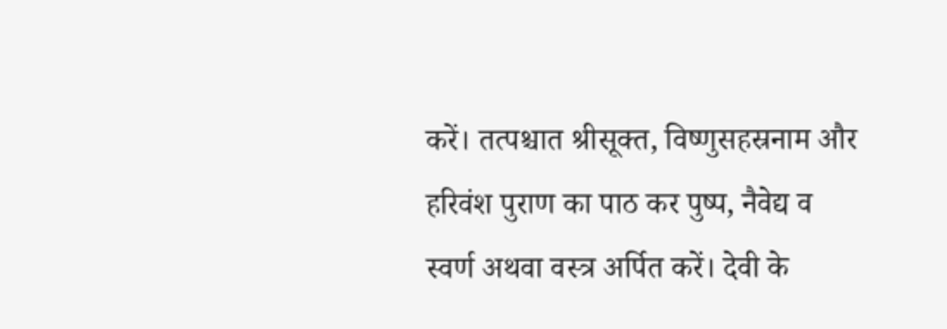करें। तत्पश्चात श्रीसूक्त, विष्णुसहस्रनाम और हरिवंश पुराण का पाठ कर पुष्प, नैवेद्य व स्वर्ण अथवा वस्त्र अर्पित करें। देवी के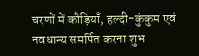चरणों में कौड़ियाँ, हल्दी-कुंकुम एवं नवधान्य समर्पित करना शुभ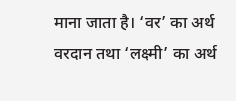माना जाता है। ‘वर’ का अर्थ वरदान तथा ‘लक्ष्मी’ का अर्थ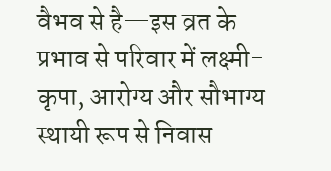वैभव से है—इस व्रत के प्रभाव से परिवार में लक्ष्मी-कृपा, आरोग्य और सौभाग्य स्थायी रूप से निवास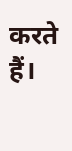करते हैं।